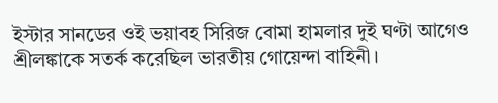ইস্টার সানডের ওই ভয়াবহ সিরিজ বোমা হামলার দুই ঘণ্টা আগেও শ্রীলঙ্কাকে সতর্ক করেছিল ভারতীয় গোয়েন্দা বাহিনী।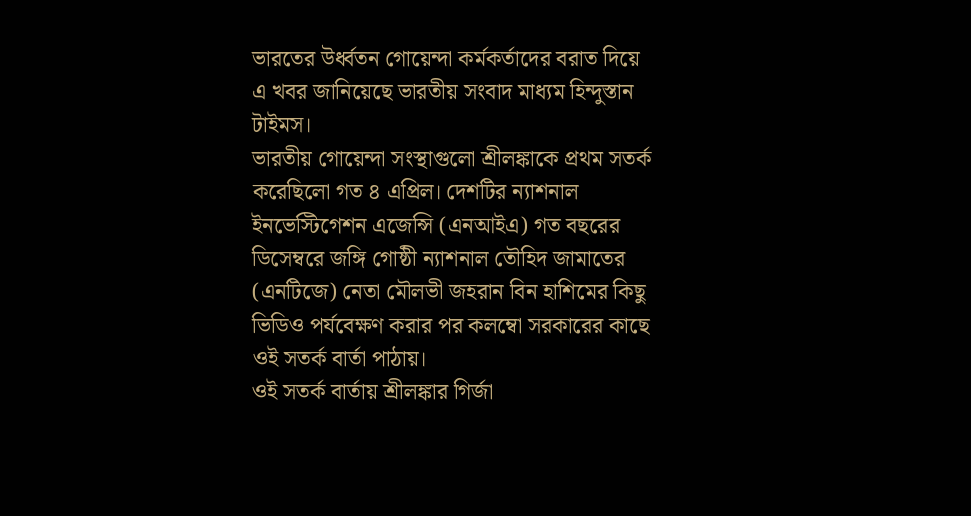ভারতের উর্ধ্বতন গোয়েন্দা কর্মকর্তাদের বরাত দিয়ে এ খবর জানিয়েছে ভারতীয় সংবাদ মাধ্যম হিন্দুস্তান টাইমস।
ভারতীয় গোয়েন্দা সংস্থাগুলো শ্রীলঙ্কাকে প্রথম সতর্ক করেছিলো গত ৪ এপ্রিল। দেশটির ন্যাশনাল ইনভেস্টিগেশন এজেন্সি (এনআইএ) গত বছরের ডিসেম্বরে জঙ্গি গোষ্ঠী ন্যাশনাল তৌহিদ জামাতের (এনটিজে) নেতা মৌলভী জহরান বিন হাশিমের কিছু ভিডিও পর্যবেক্ষণ করার পর কলম্বো সরকারের কাছে ওই সতর্ক বার্তা পাঠায়।
ওই সতর্ক বার্তায় শ্রীলঙ্কার গির্জা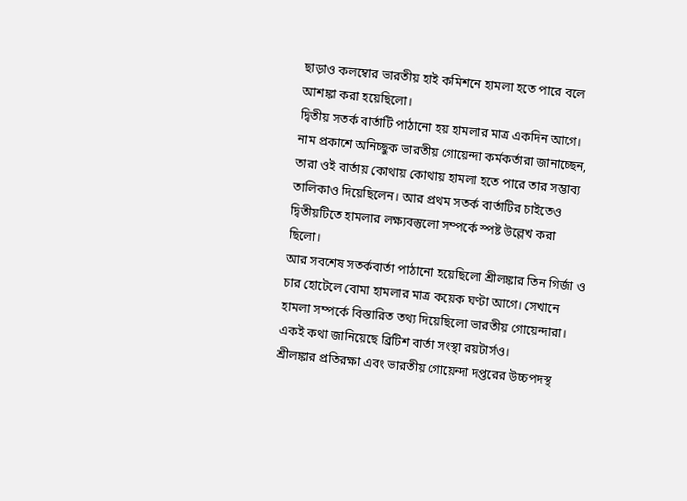ছাড়াও কলম্বোর ভারতীয় হাই কমিশনে হামলা হতে পারে বলে আশঙ্কা করা হয়েছিলো।
দ্বিতীয় সতর্ক বার্তাটি পাঠানো হয় হামলার মাত্র একদিন আগে। নাম প্রকাশে অনিচ্ছুক ভারতীয় গোয়েন্দা কর্মকর্তারা জানাচ্ছেন, তারা ওই বার্তায় কোথায় কোথায় হামলা হতে পারে তার সম্ভাব্য তালিকাও দিয়েছিলেন। আর প্রথম সতর্ক বার্তাটির চাইতেও দ্বিতীয়টিতে হামলার লক্ষ্যবস্তুলো সম্পর্কে স্পষ্ট উল্লেখ করা ছিলো।
আর সবশেষ সতর্কবার্তা পাঠানো হয়েছিলো শ্রীলঙ্কার তিন গির্জা ও চার হোটেলে বোমা হামলার মাত্র কয়েক ঘণ্টা আগে। সেখানে হামলা সম্পর্কে বিস্তারিত তথ্য দিয়েছিলো ভারতীয় গোয়েন্দারা। একই কথা জানিয়েছে ব্রিটিশ বার্তা সংস্থা রয়টার্সও।
শ্রীলঙ্কার প্রতিরক্ষা এবং ভারতীয় গোয়েন্দা দপ্তরের উচ্চপদস্থ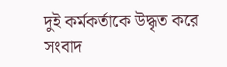দুই কর্মকর্তাকে উদ্ধৃত করে সংবাদ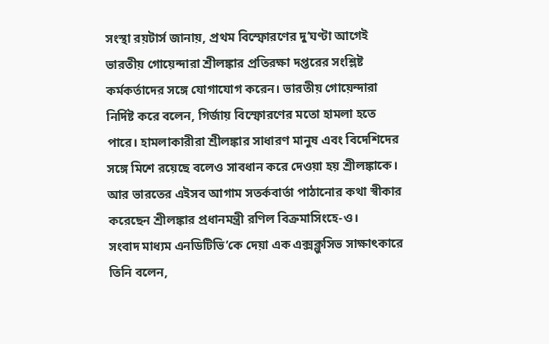সংস্থা রয়টার্স জানায়, প্রথম বিস্ফোরণের দু’ঘণ্টা আগেই ভারতীয় গোয়েন্দারা শ্রীলঙ্কার প্রতিরক্ষা দপ্তরের সংশ্লিষ্ট কর্মকর্তাদের সঙ্গে যোগাযোগ করেন। ভারতীয় গোয়েন্দারা নির্দিষ্ট করে বলেন, গির্জায় বিস্ফোরণের মতো হামলা হতে পারে। হামলাকারীরা শ্রীলঙ্কার সাধারণ মানুষ এবং বিদেশিদের সঙ্গে মিশে রয়েছে বলেও সাবধান করে দেওয়া হয় শ্রীলঙ্কাকে।
আর ভারতের এইসব আগাম সতর্কবার্তা পাঠানোর কথা স্বীকার করেছেন শ্রীলঙ্কার প্রধানমন্ত্রী রণিল বিক্রমাসিংহে-ও।
সংবাদ মাধ্যম এনডিটিভি’কে দেয়া এক এক্সক্লুসিভ সাক্ষাৎকারে তিনি বলেন,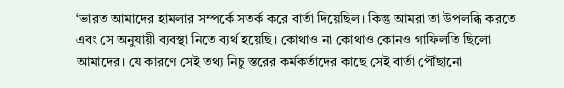‘ভারত আমাদের হামলার সম্পর্কে সতর্ক করে বার্তা দিয়েছিল। কিন্তু আমরা তা উপলব্ধি করতে এবং সে অনুযায়ী ব্যবস্থা নিতে ব্যর্থ হয়েছি। কোথাও না কোথাও কোনও গাফিলতি ছিলো আমাদের। যে কারণে সেই তথ্য নিচু স্তরের কর্মকর্তাদের কাছে সেই বার্তা পৌঁছানো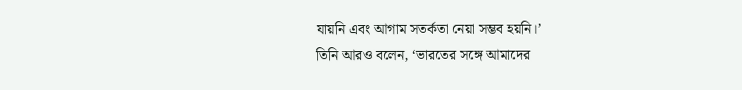যায়নি এবং আগাম সতর্কতা নেয়া সম্ভব হয়নি।’
তিনি আরও বলেন, ‘ভারতের সঙ্গে আমাদের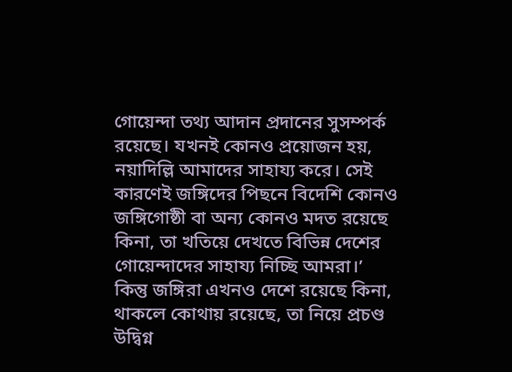গোয়েন্দা তথ্য আদান প্রদানের সুসম্পর্ক রয়েছে। যখনই কোনও প্রয়োজন হয়, নয়াদিল্লি আমাদের সাহায্য করে। সেই কারণেই জঙ্গিদের পিছনে বিদেশি কোনও জঙ্গিগোষ্ঠী বা অন্য কোনও মদত রয়েছে কিনা, তা খতিয়ে দেখতে বিভিন্ন দেশের গোয়েন্দাদের সাহায্য নিচ্ছি আমরা।’
কিন্তু জঙ্গিরা এখনও দেশে রয়েছে কিনা, থাকলে কোথায় রয়েছে, তা নিয়ে প্রচণ্ড উদ্বিগ্ন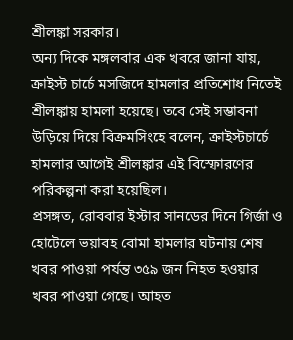শ্রীলঙ্কা সরকার।
অন্য দিকে মঙ্গলবার এক খবরে জানা যায়, ক্রাইস্ট চার্চে মসজিদে হামলার প্রতিশোধ নিতেই শ্রীলঙ্কায় হামলা হয়েছে। তবে সেই সম্ভাবনা উড়িয়ে দিয়ে বিক্রমসিংহে বলেন, ক্রাইস্টচার্চে হামলার আগেই শ্রীলঙ্কার এই বিস্ফোরণের পরিকল্পনা করা হয়েছিল।
প্রসঙ্গত, রোববার ইস্টার সানডের দিনে গির্জা ও হোটেলে ভয়াবহ বোমা হামলার ঘটনায় শেষ খবর পাওয়া পর্যন্ত ৩৫৯ জন নিহত হওয়ার খবর পাওয়া গেছে। আহত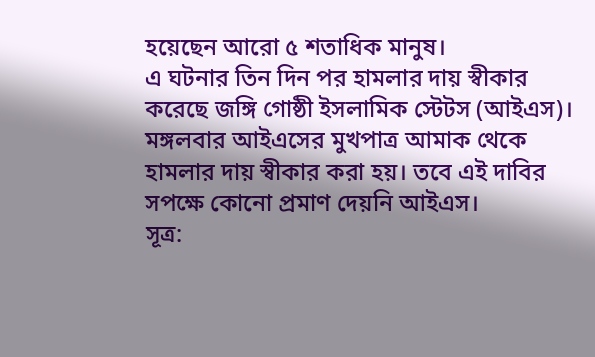হয়েছেন আরো ৫ শতাধিক মানুষ।
এ ঘটনার তিন দিন পর হামলার দায় স্বীকার করেছে জঙ্গি গোষ্ঠী ইসলামিক স্টেটস (আইএস)। মঙ্গলবার আইএসের মুখপাত্র আমাক থেকে হামলার দায় স্বীকার করা হয়। তবে এই দাবির সপক্ষে কোনো প্রমাণ দেয়নি আইএস।
সূত্র: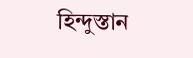হিন্দুস্তান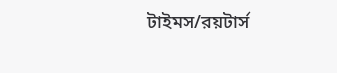টাইমস/রয়টার্স